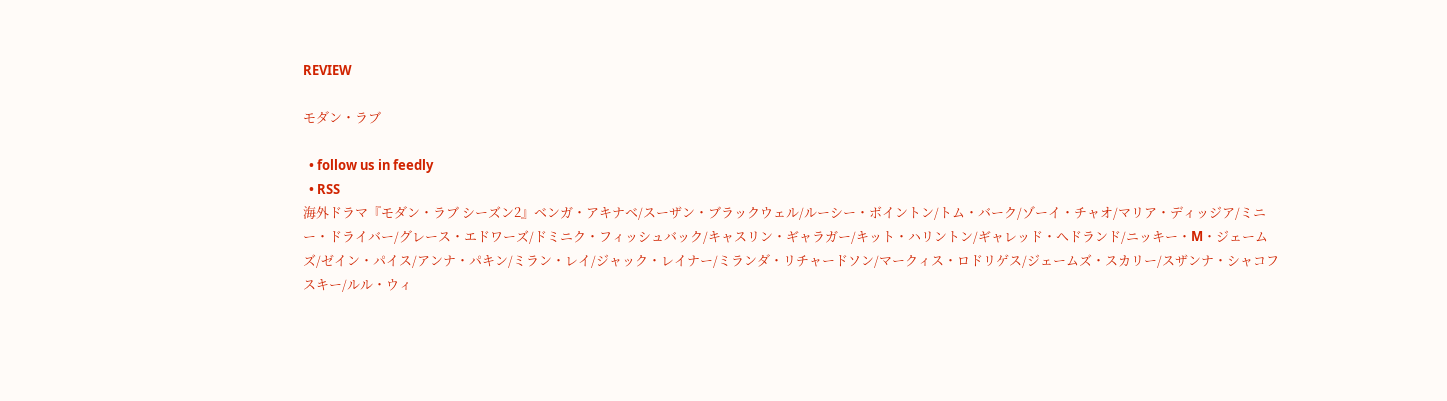REVIEW

モダン・ラブ

  • follow us in feedly
  • RSS
海外ドラマ『モダン・ラブ シーズン2』ベンガ・アキナベ/スーザン・ブラックウェル/ルーシー・ボイントン/トム・バーク/ゾーイ・チャオ/マリア・ディッジア/ミニー・ドライバー/グレース・エドワーズ/ドミニク・フィッシュバック/キャスリン・ギャラガー/キット・ハリントン/ギャレッド・ヘドランド/ニッキー・M・ジェームズ/ゼイン・パイス/アンナ・パキン/ミラン・レイ/ジャック・レイナー/ミランダ・リチャードソン/マークィス・ロドリゲス/ジェームズ・スカリー/スザンナ・シャコフスキー/ルル・ウィ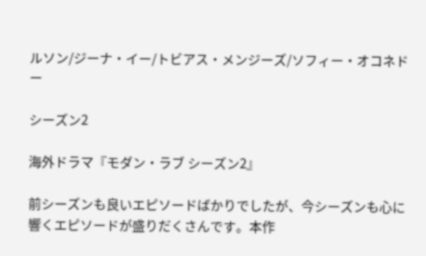ルソン/ジーナ・イー/トビアス・メンジーズ/ソフィー・オコネドー

シーズン2

海外ドラマ『モダン・ラブ シーズン2』

前シーズンも良いエピソードばかりでしたが、今シーズンも心に響くエピソードが盛りだくさんです。本作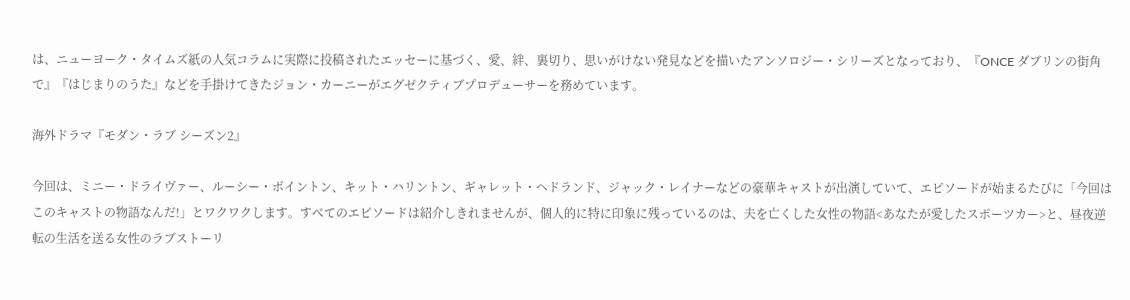は、ニューヨーク・タイムズ紙の人気コラムに実際に投稿されたエッセーに基づく、愛、絆、裏切り、思いがけない発見などを描いたアンソロジー・シリーズとなっており、『ONCE ダブリンの街角で』『はじまりのうた』などを手掛けてきたジョン・カーニーがエグゼクティブプロデューサーを務めています。

海外ドラマ『モダン・ラブ シーズン2』

今回は、ミニー・ドライヴァー、ルーシー・ボイントン、キット・ハリントン、ギャレット・ヘドランド、ジャック・レイナーなどの豪華キャストが出演していて、エピソードが始まるたびに「今回はこのキャストの物語なんだ!」とワクワクします。すべてのエピソードは紹介しきれませんが、個人的に特に印象に残っているのは、夫を亡くした女性の物語<あなたが愛したスポーツカー>と、昼夜逆転の生活を送る女性のラブストーリ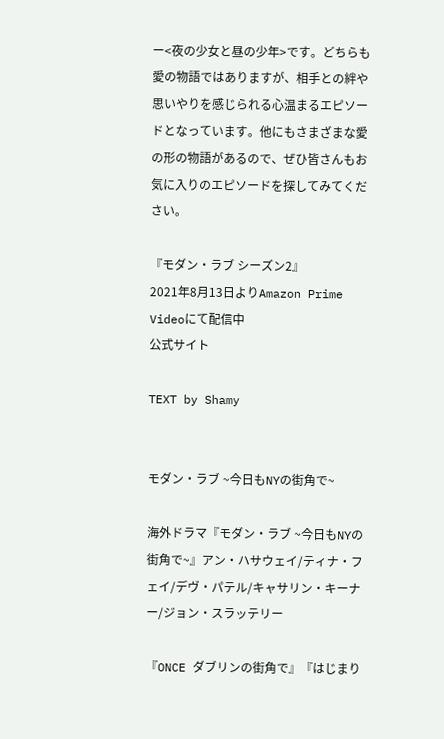ー<夜の少女と昼の少年>です。どちらも愛の物語ではありますが、相手との絆や思いやりを感じられる心温まるエピソードとなっています。他にもさまざまな愛の形の物語があるので、ぜひ皆さんもお気に入りのエピソードを探してみてください。

『モダン・ラブ シーズン2』
2021年8月13日よりAmazon Prime Videoにて配信中
公式サイト

TEXT by Shamy


モダン・ラブ ~今日もNYの街角で~

海外ドラマ『モダン・ラブ ~今日もNYの街角で~』アン・ハサウェイ/ティナ・フェイ/デヴ・パテル/キャサリン・キーナー/ジョン・スラッテリー

『ONCE ダブリンの街角で』『はじまり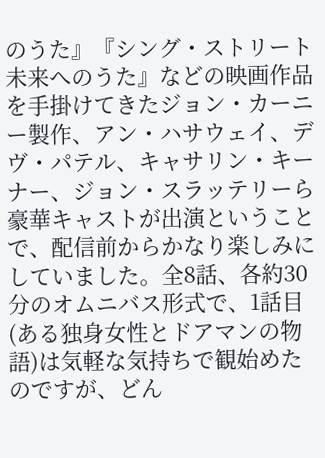のうた』『シング・ストリート 未来へのうた』などの映画作品を手掛けてきたジョン・カーニー製作、アン・ハサウェイ、デヴ・パテル、キャサリン・キーナー、ジョン・スラッテリーら豪華キャストが出演ということで、配信前からかなり楽しみにしていました。全8話、各約30分のオムニバス形式で、1話目(ある独身女性とドアマンの物語)は気軽な気持ちで観始めたのですが、どん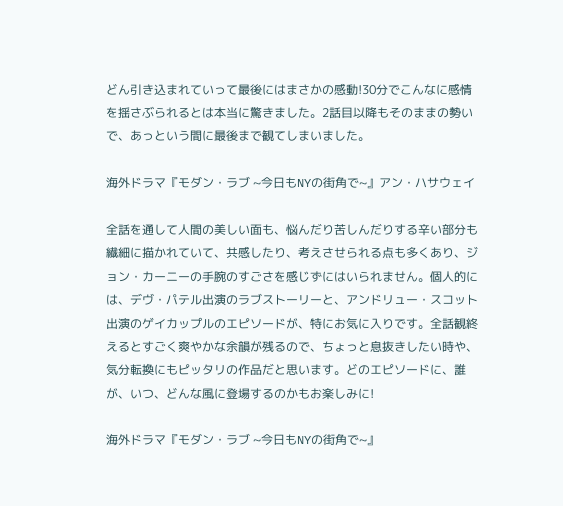どん引き込まれていって最後にはまさかの感動!30分でこんなに感情を揺さぶられるとは本当に驚きました。2話目以降もそのままの勢いで、あっという間に最後まで観てしまいました。

海外ドラマ『モダン・ラブ ~今日もNYの街角で~』アン・ハサウェイ

全話を通して人間の美しい面も、悩んだり苦しんだりする辛い部分も繊細に描かれていて、共感したり、考えさせられる点も多くあり、ジョン・カーニーの手腕のすごさを感じずにはいられません。個人的には、デヴ・パテル出演のラブストーリーと、アンドリュー・スコット出演のゲイカップルのエピソードが、特にお気に入りです。全話観終えるとすごく爽やかな余韻が残るので、ちょっと息抜きしたい時や、気分転換にもピッタリの作品だと思います。どのエピソードに、誰が、いつ、どんな風に登場するのかもお楽しみに!

海外ドラマ『モダン・ラブ ~今日もNYの街角で~』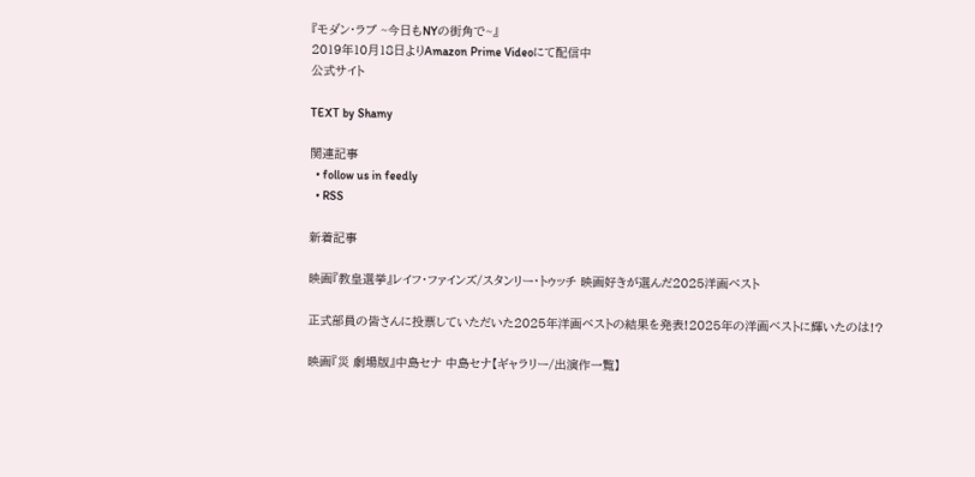『モダン・ラブ ~今日もNYの街角で~』
2019年10月18日よりAmazon Prime Videoにて配信中
公式サイト

TEXT by Shamy

関連記事
  • follow us in feedly
  • RSS

新着記事

映画『教皇選挙』レイフ・ファインズ/スタンリー・トゥッチ 映画好きが選んだ2025洋画ベスト

正式部員の皆さんに投票していただいた2025年洋画ベストの結果を発表!2025年の洋画ベストに輝いたのは!?

映画『災 劇場版』中島セナ 中島セナ【ギャラリー/出演作一覧】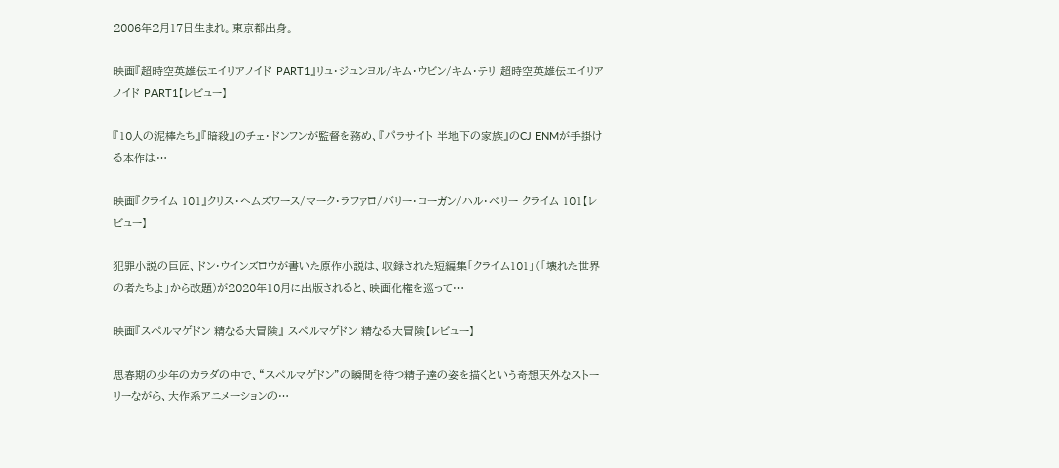2006年2月17日生まれ。東京都出身。

映画『超時空英雄伝エイリアノイド PART1』リュ・ジュンヨル/キム・ウビン/キム・テリ 超時空英雄伝エイリアノイド PART1【レビュー】

『10人の泥棒たち』『暗殺』のチェ・ドンフンが監督を務め、『パラサイト 半地下の家族』のCJ ENMが手掛ける本作は…

映画『クライム 101』クリス・ヘムズワース/マーク・ラファロ/バリー・コーガン/ハル・ベリー クライム 101【レビュー】

犯罪小説の巨匠、ドン・ウインズロウが書いた原作小説は、収録された短編集「クライム101」(「壊れた世界の者たちよ」から改題)が2020年10月に出版されると、映画化権を巡って…

映画『スペルマゲドン 精なる大冒険』 スペルマゲドン 精なる大冒険【レビュー】

思春期の少年のカラダの中で、“スペルマゲドン”の瞬間を待つ精子達の姿を描くという奇想天外なストーリーながら、大作系アニメーションの…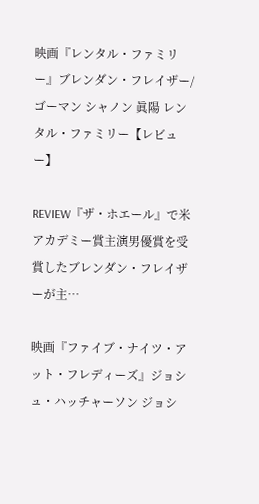映画『レンタル・ファミリー』ブレンダン・フレイザー/ゴーマン シャノン 眞陽 レンタル・ファミリー【レビュー】

REVIEW『ザ・ホエール』で米アカデミー賞主演男優賞を受賞したブレンダン・フレイザーが主…

映画『ファイブ・ナイツ・アット・フレディーズ』ジョシュ・ハッチャーソン ジョシ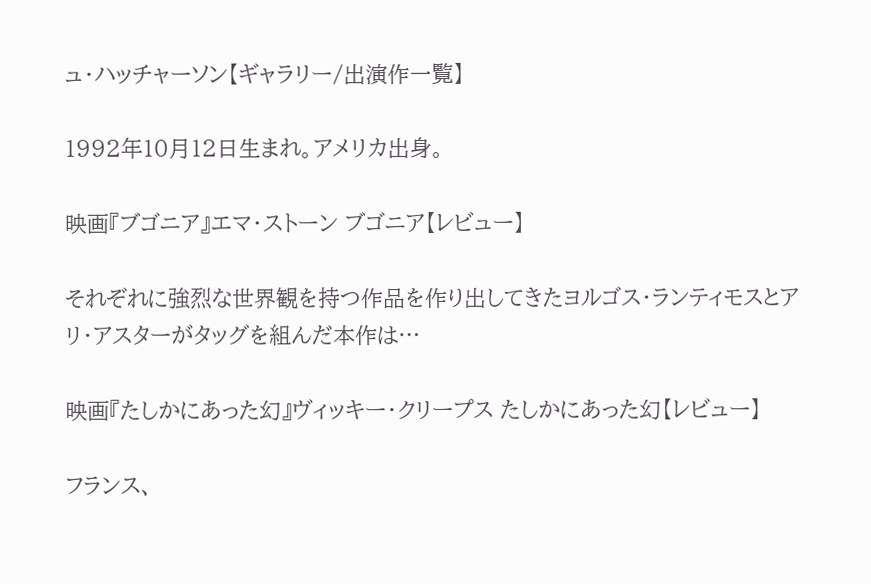ュ・ハッチャーソン【ギャラリー/出演作一覧】

1992年10月12日生まれ。アメリカ出身。

映画『ブゴニア』エマ・ストーン ブゴニア【レビュー】

それぞれに強烈な世界観を持つ作品を作り出してきたヨルゴス・ランティモスとアリ・アスターがタッグを組んだ本作は…

映画『たしかにあった幻』ヴィッキー・クリープス たしかにあった幻【レビュー】

フランス、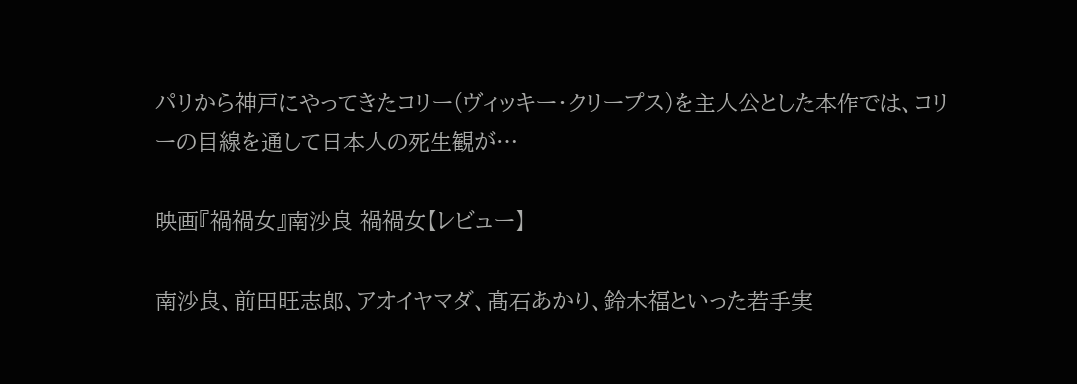パリから神戸にやってきたコリー(ヴィッキー・クリープス)を主人公とした本作では、コリーの目線を通して日本人の死生観が…

映画『禍禍女』南沙良 禍禍女【レビュー】

南沙良、前田旺志郎、アオイヤマダ、髙石あかり、鈴木福といった若手実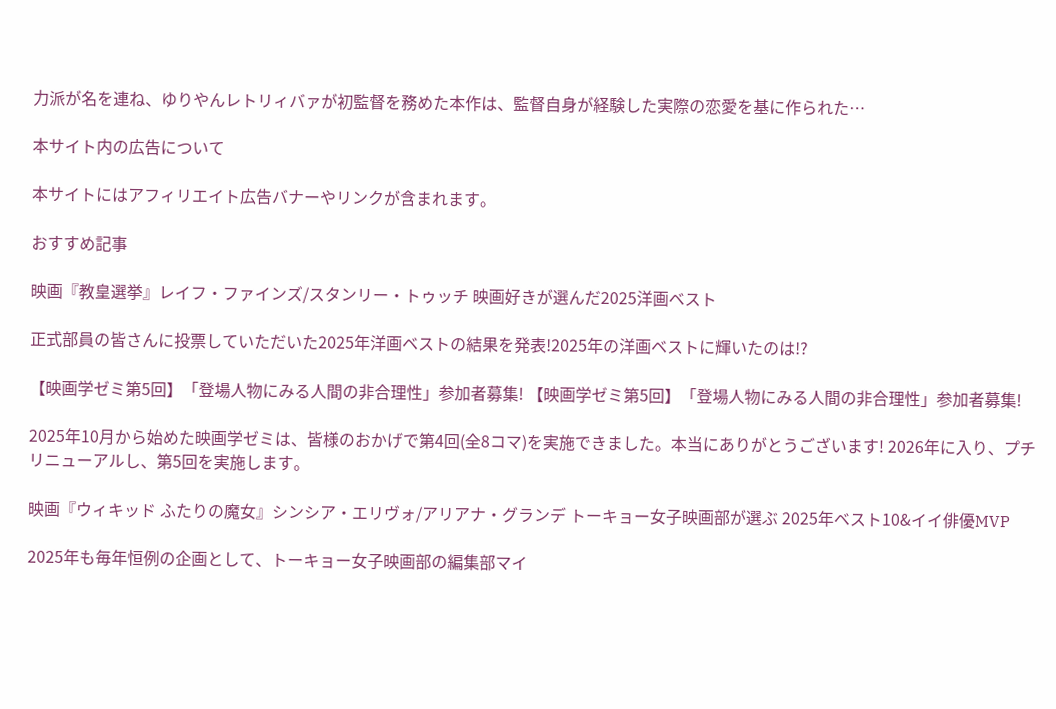力派が名を連ね、ゆりやんレトリィバァが初監督を務めた本作は、監督自身が経験した実際の恋愛を基に作られた…

本サイト内の広告について

本サイトにはアフィリエイト広告バナーやリンクが含まれます。

おすすめ記事

映画『教皇選挙』レイフ・ファインズ/スタンリー・トゥッチ 映画好きが選んだ2025洋画ベスト

正式部員の皆さんに投票していただいた2025年洋画ベストの結果を発表!2025年の洋画ベストに輝いたのは!?

【映画学ゼミ第5回】「登場人物にみる人間の非合理性」参加者募集! 【映画学ゼミ第5回】「登場人物にみる人間の非合理性」参加者募集!

2025年10月から始めた映画学ゼミは、皆様のおかげで第4回(全8コマ)を実施できました。本当にありがとうございます! 2026年に入り、プチリニューアルし、第5回を実施します。

映画『ウィキッド ふたりの魔女』シンシア・エリヴォ/アリアナ・グランデ トーキョー女子映画部が選ぶ 2025年ベスト10&イイ俳優MVP

2025年も毎年恒例の企画として、トーキョー女子映画部の編集部マイ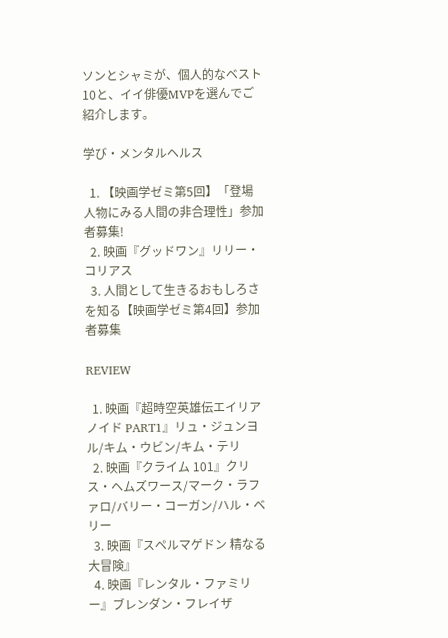ソンとシャミが、個人的なベスト10と、イイ俳優MVPを選んでご紹介します。

学び・メンタルヘルス

  1. 【映画学ゼミ第5回】「登場人物にみる人間の非合理性」参加者募集!
  2. 映画『グッドワン』リリー・コリアス
  3. 人間として生きるおもしろさを知る【映画学ゼミ第4回】参加者募集

REVIEW

  1. 映画『超時空英雄伝エイリアノイド PART1』リュ・ジュンヨル/キム・ウビン/キム・テリ
  2. 映画『クライム 101』クリス・ヘムズワース/マーク・ラファロ/バリー・コーガン/ハル・ベリー
  3. 映画『スペルマゲドン 精なる大冒険』
  4. 映画『レンタル・ファミリー』ブレンダン・フレイザ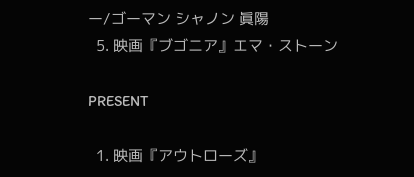ー/ゴーマン シャノン 眞陽
  5. 映画『ブゴニア』エマ・ストーン

PRESENT

  1. 映画『アウトローズ』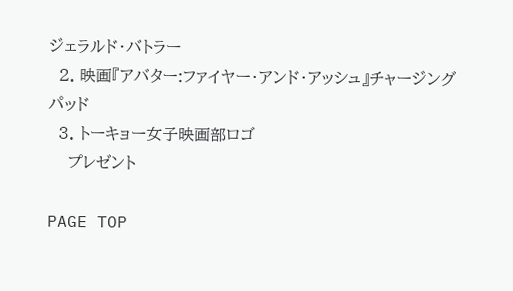ジェラルド・バトラー
  2. 映画『アバター:ファイヤー・アンド・アッシュ』チャージングパッド
  3. トーキョー女子映画部ロゴ
    プレゼント

PAGE TOP